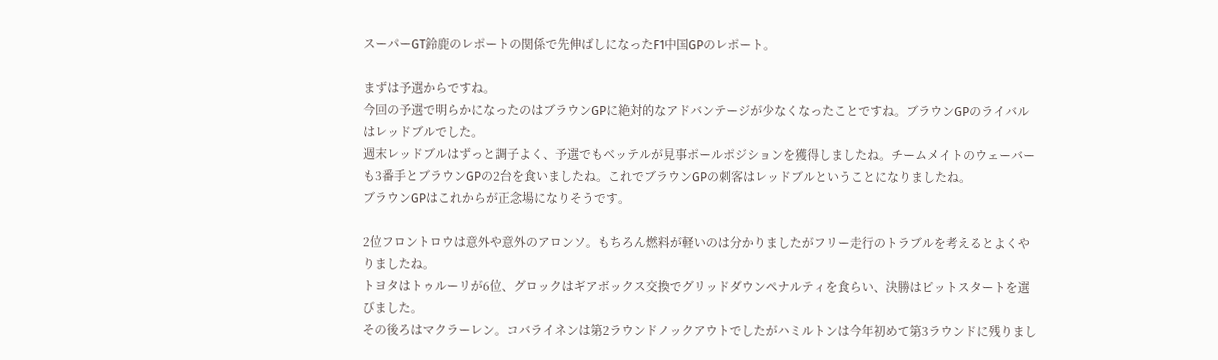スーパーGT鈴鹿のレポートの関係で先伸ばしになったF1中国GPのレポート。

まずは予選からですね。
今回の予選で明らかになったのはブラウンGPに絶対的なアドバンテージが少なくなったことですね。ブラウンGPのライバルはレッドブルでした。
週末レッドブルはずっと調子よく、予選でもベッテルが見事ポールポジションを獲得しましたね。チームメイトのウェーバーも3番手とブラウンGPの2台を食いましたね。これでブラウンGPの刺客はレッドブルということになりましたね。
ブラウンGPはこれからが正念場になりそうです。

2位フロントロウは意外や意外のアロンソ。もちろん燃料が軽いのは分かりましたがフリー走行のトラブルを考えるとよくやりましたね。
トヨタはトゥルーリが6位、グロックはギアボックス交換でグリッドダウンペナルティを食らい、決勝はピットスタートを選びました。
その後ろはマクラーレン。コバライネンは第2ラウンドノックアウトでしたがハミルトンは今年初めて第3ラウンドに残りまし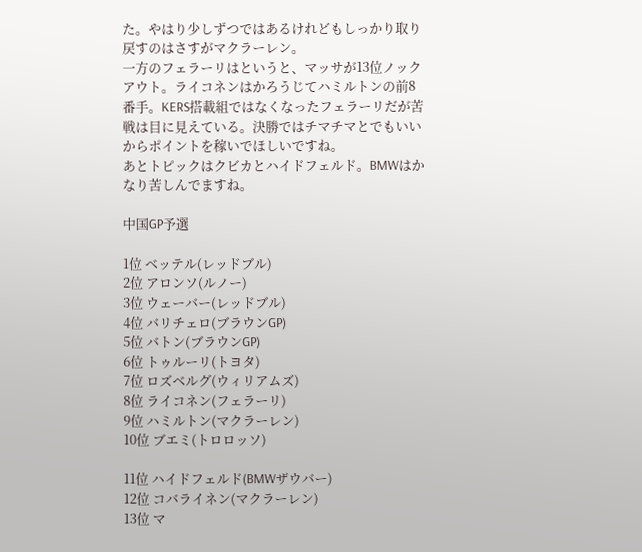た。やはり少しずつではあるけれどもしっかり取り戻すのはさすがマクラーレン。
一方のフェラーリはというと、マッサが13位ノックアウト。ライコネンはかろうじてハミルトンの前8番手。KERS搭載組ではなくなったフェラーリだが苦戦は目に見えている。決勝ではチマチマとでもいいからポイントを稼いでほしいですね。
あとトピックはクビカとハイドフェルド。BMWはかなり苦しんでますね。

中国GP予選

1位 ベッテル(レッドブル)
2位 アロンソ(ルノー)
3位 ウェーバー(レッドブル)
4位 バリチェロ(ブラウンGP)
5位 バトン(ブラウンGP)
6位 トゥルーリ(トヨタ)
7位 ロズベルグ(ウィリアムズ)
8位 ライコネン(フェラーリ)
9位 ハミルトン(マクラーレン)
10位 ブエミ(トロロッソ)

11位 ハイドフェルド(BMWザウバー)
12位 コバライネン(マクラーレン)
13位 マ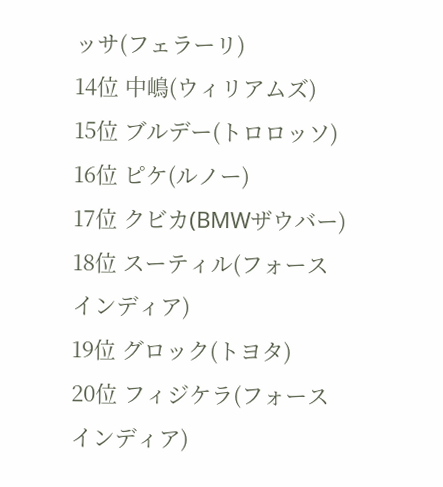ッサ(フェラーリ)
14位 中嶋(ウィリアムズ)
15位 ブルデー(トロロッソ)
16位 ピケ(ルノー)
17位 クビカ(BMWザウバー)
18位 スーティル(フォースインディア)
19位 グロック(トヨタ)
20位 フィジケラ(フォースインディア)